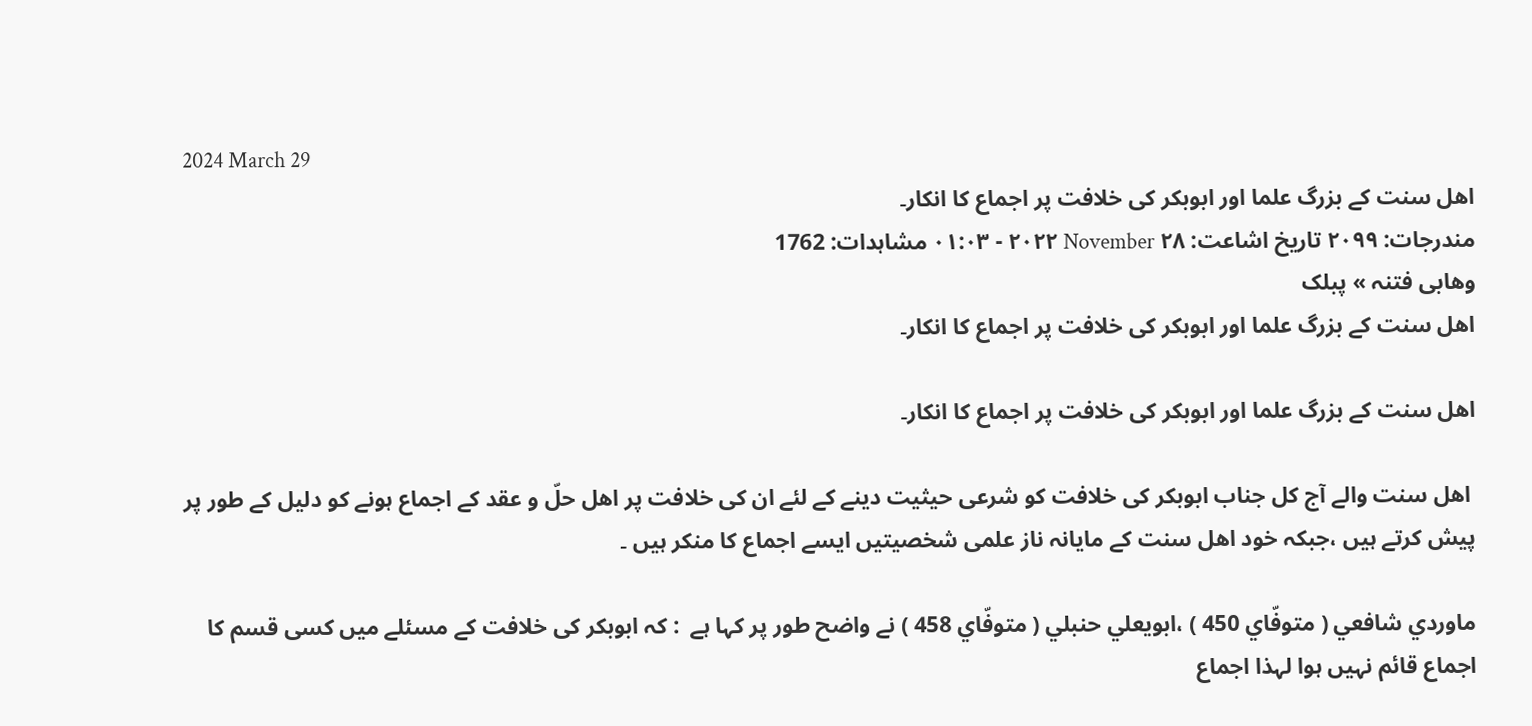2024 March 29
اھل سنت کے بزرگ علما اور ابوبکر کی خلافت پر اجماع کا انکار۔
مندرجات: ٢٠٩٩ تاریخ اشاعت: ٢٨ November ٢٠٢٢ - ٠١:٠٣ مشاہدات: 1762
وھابی فتنہ » پبلک
اھل سنت کے بزرگ علما اور ابوبکر کی خلافت پر اجماع کا انکار۔

اھل سنت کے بزرگ علما اور ابوبکر کی خلافت پر اجماع کا انکار۔

 اھل سنت والے آج کل جناب ابوبکر کی خلافت کو شرعی حیثیت دینے کے لئے ان کی خلافت پر اهل حلّ و عقد کے اجماع ہونے کو دلیل کے طور پر پیش کرتے ہیں ،جبکہ خود اھل سنت کے مایانہ ناز علمی شخصیتیں ایسے اجماع کا منکر ہیں ۔

ماوردي شافعي ( متوفّاي 450 ) ،ابويعلي حنبلي ( متوفّاي 458 ) نے واضح طور پر کہا ہے  : کہ ابوبکر کی خلافت کے مسئلے میں کسی قسم کا اجماع قائم نہیں ہوا لہذا اجماع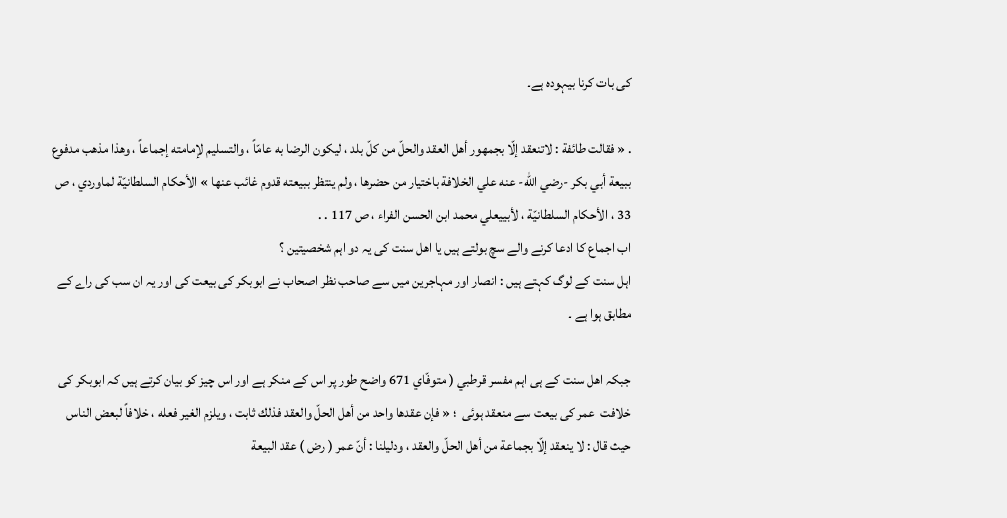کی بات کرنا بیہودہ ہے۔

. « فقالت طائفة : لاتنعقد إلّا بجمهور أهل العقد والحلّ من كلّ بلد ، ليكون الرضا به عامّاً ، والتسليم لإمامته إجماعاً ، وهذا مذهب مدفوع ببيعة أبي بكر -رضي اللّه- عنه علي الخلافة باختيار من حضرها ، ولم ينتظر ببيعته قدوم غائب عنها » الأحكام السلطانيّة لماوردي ، ص 33 ، الأحكام السلطانيّة ، لأبييعلي محمد ابن الحسن الفراء ، ص 117 . .
اب اجماع کا ادعا کرنے والے سچ بولتے ہیں یا اھل سنت کی یہ دو اہم شخصیتین ؟
اہل سنت کے لوگ کہتے ہیں : انصار اور مہاجرین میں سے صاحب نظر اصحاب نے ابوبکر کی بیعت کی اور یہ ان سب کی راے کے مطابق ہوا ہے ۔

جبکہ اھل سنت کے ہی اہم مفسر قرطبي ( متوفّاي 671 واضح طور پر اس کے منکر ہے اور اس چیز کو بیان کرتے ہیں کہ ابوبکر کی خلافت  عمر کی بیعت سے منعقد ہوئی  ؛ « فإن عقدها واحد من أهل الحلّ والعقد فذلك ثابت ، ويلزم الغير فعله ، خلافاً لبعض الناس حيث قال : لا ينعقد إلّا بجماعة من أهل الحلّ والعقد ، ودليلنا : أنّ عمر ( رض ) عقد البيعة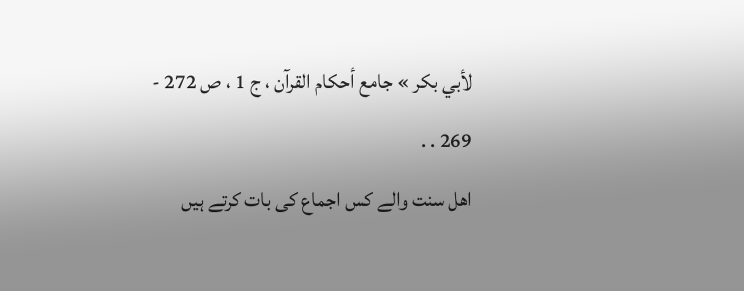لأبي بكر » جامع أحكام القرآن ، ج 1 ، ص 272 - 269 . .
اھل سنت والے کس اجماع کی بات کرتے ہیں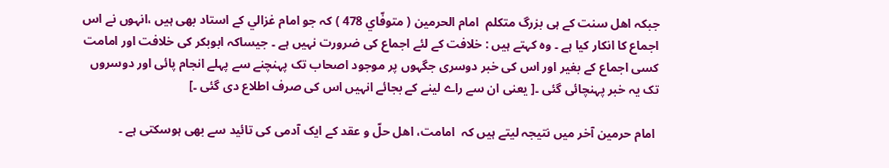جبکہ اھل سنت کے ہی بزرگ متکلم  امام الحرمين ( متوفّاي 478 ) کہ جو امام غزالي کے استاد بھی ہیں ،انہوں نے اس اجماع کا انکار کیا ہے ۔ وہ کہتے ہیں : خلافت کے لئے اجماع کی ضرورت نہیں ہے ۔ جیساکہ ابوبکر کی خلافت اور امامت کسی اجماع کے بغیر اور اس کی خبر دوسری جگہوں پر موجود اصحاب تک پہنچنے سے پہلے انجام پائی اور دوسروں تک یہ خبر پہنچائی گئی ۔[ یعنی ان سے راے لینے کے بجائے انہیں اس کی صرف اطلاع دی گئی ۔]

 امام حرمین آخر میں نتیجہ لیتے ہیں کہ  امامت، اهل حلّ و عقد کے ایک آدمی کی تائید سے بھی ہوسکتی ہے ۔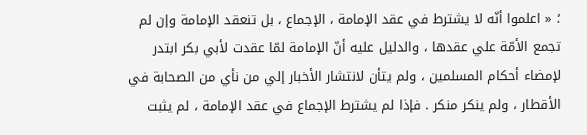؛ « اعلموا أنّه لا يشترط في عقد الإمامة ، الإجماع ، بل تنعقد الإمامة وإن لم تجمع الأمّة علي عقدها ، والدليل عليه أنّ الإمامة لمّا عقدت لأبي بكر ابتدر لإمضاء أحكام المسلمين ، ولم يتأن لانتشار الأخبار إلي من نأي من الصحابة في الأقطار ، ولم ينكر منكر . فإذا لم يشترط الإجماع في عقد الإمامة ، لم يثبت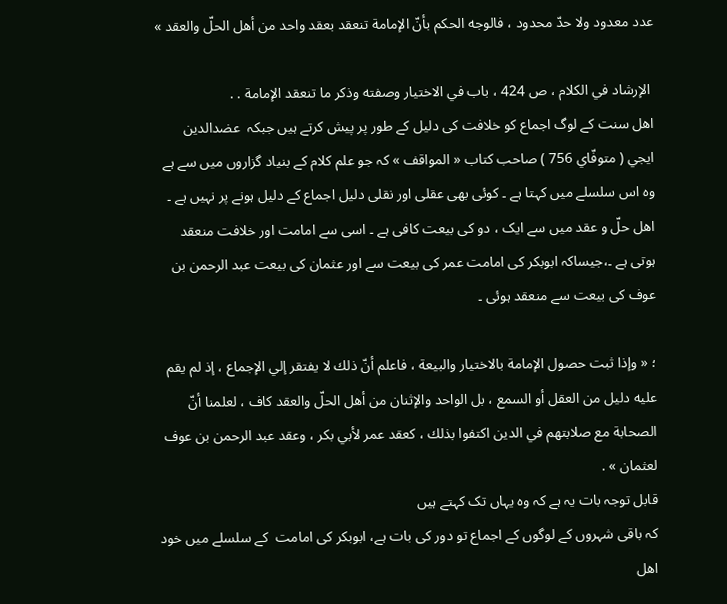عدد معدود ولا حدّ محدود ، فالوجه الحكم بأنّ الإمامة تنعقد بعقد واحد من أهل الحلّ والعقد »

 الإرشاد في الكلام ، ص 424 ، باب في الاختيار وصفته وذكر ما تنعقد الإمامة . .
اھل سنت کے لوگ اجماع کو خلافت کی دلیل کے طور پر پیش کرتے ہیں جبکہ  عضدالدين ايجي ( متوفّاي 756 ) صاحب كتاب « المواقف » کہ جو علم کلام کے بنیاد گزاروں میں سے ہے وہ اس سلسلے میں کہتا ہے ۔ کوئی بھی عقلی اور نقلی دلیل اجماع کے دلیل ہونے پر نہیں ہے ۔ اهل حلّ و عقد میں سے ایک ، دو کی بیعت کافی ہے ۔ اسی سے امامت اور خلافت منعقد ہوتی ہے ۔،جیساکہ ابوبکر کی امامت عمر کی بیعت سے اور عثمان کی بیعت عبد الرحمن بن عوف کی بیعت سے منعقد ہوئی ۔

؛ « وإذا ثبت حصول الإمامة بالاختيار والبيعة ، فاعلم أنّ ذلك لا يفتقر إلي الإجماع ، إذ لم يقم عليه دليل من العقل أو السمع ، بل الواحد والإثنان من أهل الحلّ والعقد كاف ، لعلمنا أنّ الصحابة مع صلابتهم في الدين اكتفوا بذلك ، كعقد عمر لأبي بكر ، وعقد عبد الرحمن بن عوف لعثمان » .
قابل توجہ بات یہ ہے کہ وہ یہاں تک کہتے ہیں
کہ باقی شہروں کے لوگوں کے اجماع تو دور کی بات ہے، ابوبکر کی امامت  کے سلسلے میں خود اھل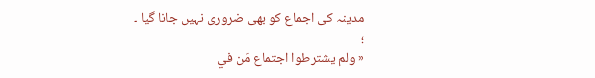مدینہ کی اجماع کو بھی ضروری نہیں جانا گیا ۔
؛
« ولم يشترطوا اجتماع مَن في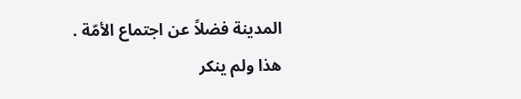المدينة فضلاً عن اجتماع الأمّة . هذا ولم ينكر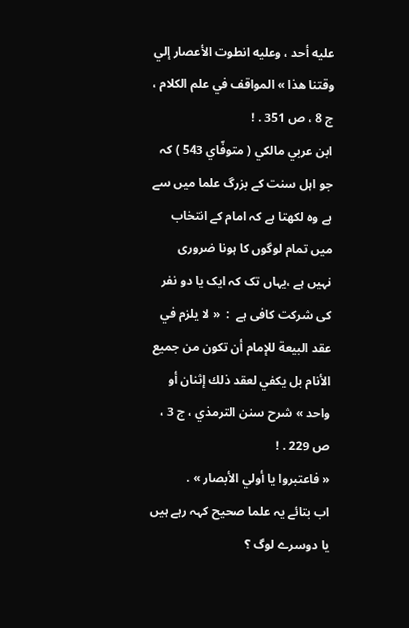عليه أحد ، وعليه انطوت الأعصار إلي وقتنا هذا » المواقف في علم الكلام ، ج 8 ، ص 351 . !
ابن عربي مالكي ( متوفّاي 543 ) کہ جو اہل سنت کے بزرگ علما میں سے ہے وہ لکھتا ہے کہ امام کے انتخاب میں تمام لوگوں کا ہونا ضروری نہیں ہے ،یہاں تک کہ ایک یا دو نفر کی شرکت کافی ہے  :  « لا يلزم في عقد البيعة للإمام أن تكون من جميع الأنام بل يكفي لعقد ذلك إثنان أو واحد » شرح سنن الترمذي ، ج 3 ، ص 229 . !
« فاعتبروا يا أولي الأبصار » .
اب بتائے یہ علما صحیح کہہ رہے ہیں یا دوسرے لوگ ؟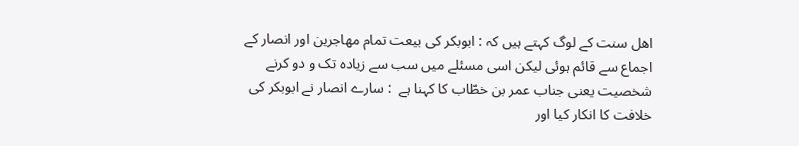اھل سنت کے لوگ کہتے ہیں کہ : ابوبكر کی بيعت تمام مهاجرين اور انصار کے اجماع سے قائم ہوئی لیکن اسی مسئلے میں سب سے زیادہ تک و دو کرنے شخصیت یعنی جناب عمر بن خطّاب کا کہنا ہے  : سارے انصار نے ابوبکر کی خلافت کا انکار کیا اور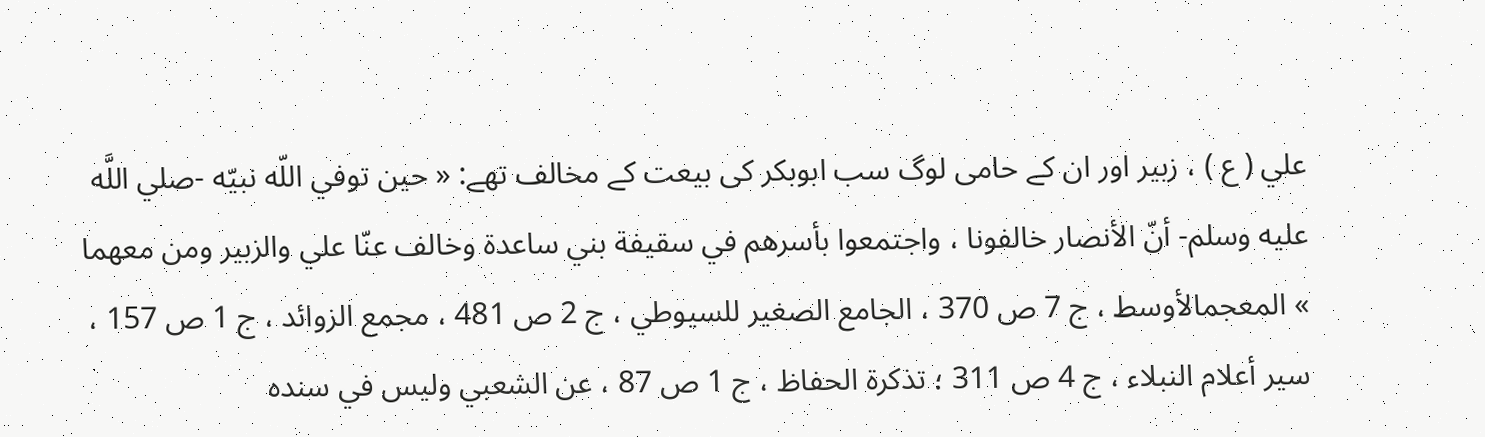علي ( ع ) ، زبير اور ان کے حامی لوگ سب ابوبکر کی بیعت کے مخالف تھے: « حين توفي اللّه نبيّه -صلي اللَّه عليه وسلم- أنّ الأنصار خالفونا ، واجتمعوا بأسرهم في سقيفة بني ساعدة وخالف عنّا علي والزبير ومن معهما » المعجمالأوسط ، ج 7 ص 370 ، الجامع الصغير للسيوطي ، ج 2 ص 481 ، مجمع الزوائد ، ج 1 ص 157 ، سير أعلام النبلاء ، ج 4 ص 311 ؛ تذكرة الحفاظ ، ج 1 ص 87 ، عن الشعبي وليس في سنده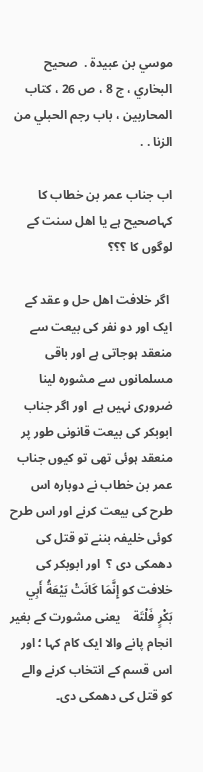موسي بن عبيدة .  صحيح البخاري ، ج 8 ، ص 26 ، كتاب المحاربين ، باب رجم الحبلي من الزنا . .

اب جناب عمر بن خطاب کا کہاصحیح ہے یا اھل سنت کے لوگوں کا ؟؟؟

 اگر خلافت اھل حل و عقد کے ایک اور دو نفر کی بیعت سے منعقد ہوجاتی ہے اور باقی مسلمانوں سے مشورہ لینا ضروری نہیں ہے  اور اگر جناب ابوبکر کی بیعت قانونی طور پر منعقد ہوئی تھی تو کیوں جناب عمر بن خطاب نے دوبارہ اس طرح کی بیعت کرنے اور اس طرح کوئی خلیفہ بننے تو قتل کی دھمکی دی ؟  اور ابوبکر کی خلافت کو إِنَّمَا كَانَتْ بَيْعَةُ أَبِي بَكْرٍ فَلْتَة    یعنی مشورت کے بغیر انجام پانے والا ایک کام کہا ؛ اور اس قسم کے انتخاب کرنے والے کو قتل کی دھمکی دی۔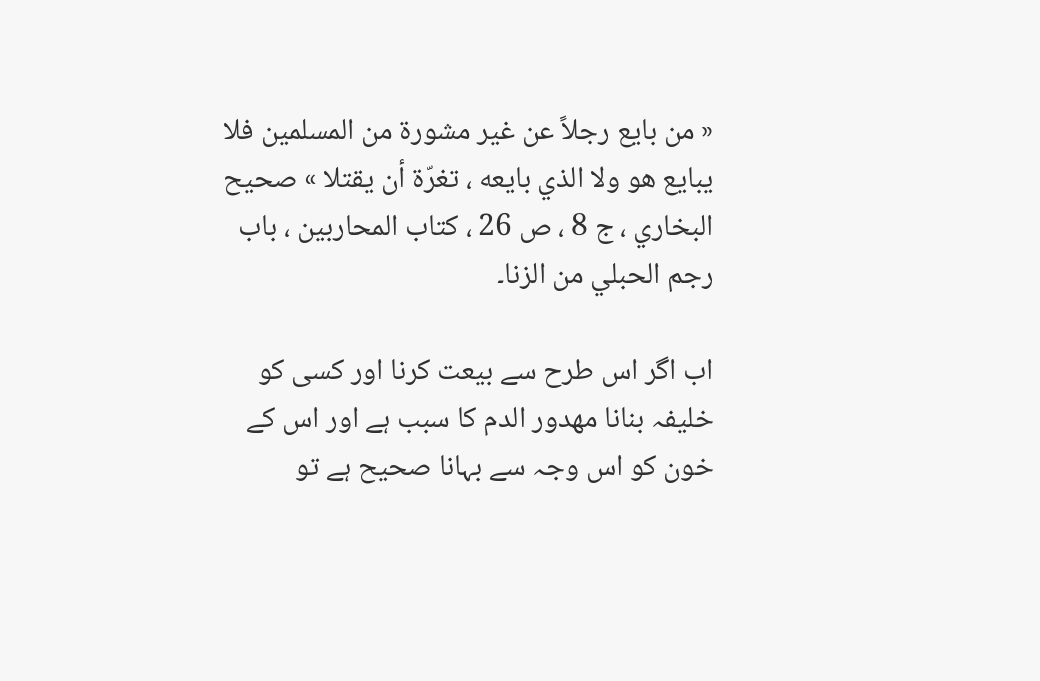« من بايع رجلاً عن غير مشورة من المسلمين فلا يبايع هو ولا الذي بايعه ، تغرّة أن يقتلا » صحيح البخاري ، ج 8 ، ص 26 ، كتاب المحاربين ، باب رجم الحبلي من الزنا۔

اب اگر اس طرح سے بیعت کرنا اور کسی کو خلیفہ بنانا مھدور الدم کا سبب ہے اور اس کے خون کو اس وجہ سے بہانا صحیح ہے تو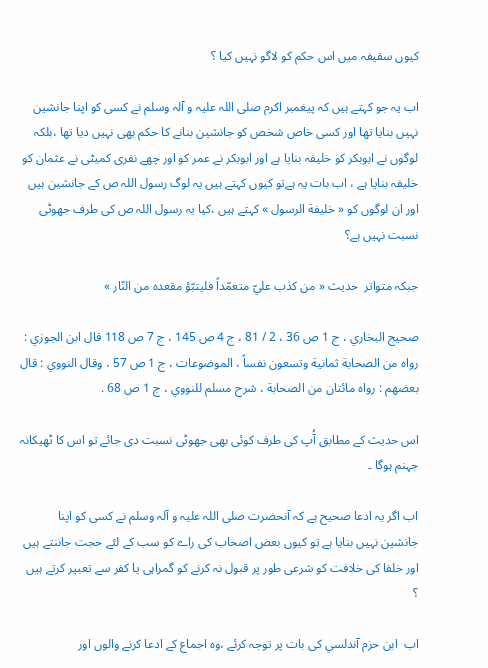کیوں سقیفہ میں اس حکم کو لاگو نہیں کیا ؟

اب یہ جو کہتے ہیں کہ پیغمبر اکرم صلی اللہ علیہ و آلہ وسلم نے کسی کو اپنا جانشین نہیں بنایا تھا اور کسی خاص شخص کو جانشین بنانے کا حکم بھی نہیں دیا تھا ،بلکہ لوگوں نے ابوبکر کو خلیفہ بنایا ہے اور ابوبکر نے عمر کو اور چھے نفری کمیٹی نے عثمان کو خلیفہ بنایا ہے ، اب بات یہ ہےتو کیوں کہتے ہیں یہ لوگ رسول اللہ ص کے جانشین ہیں اور ان لوگوں کو « خليفة الرسول » کہتے ہیں ،کیا یہ رسول اللہ ص کی طرف جھوٹی نسبت نہیں ہے؟

جبکہ متواتر  حدیث « من كذب عليّ متعمّداً فليتبّؤ مقعده من النّار »

صحيح البخاري ، ج 1 ص 36 ، 2 / 81 ، ج 4 ص 145 ، ج 7 ص 118 قال ابن الجوزي : رواه من الصحابة ثمانية وتسعون نفساً ، الموضوعات ، ج 1 ص 57 ، وقال النووي : قال بعضهم : رواه مائتان من الصحابة ، شرح مسلم للنووي ، ج 1 ص 68 .

اس حدیث کے مطابق آُپ کی طرف کوئی بھی جھوٹی نسبت دی جائے تو اس کا ٹھیکانہ جہنم ہوگا ۔

اب اگر یہ ادعا صحیح ہے کہ آنحضرت صلی اللہ علیہ و آلہ وسلم نے کسی کو اپنا جانشین نہیں بنایا ہے تو کیوں بعض اصحاب کی راے کو سب کے لئے حجت جاننتے ہیں اور خلفا کی خلافت کو شرعی طور پر قبول نہ کرنے کو گمراہی یا کفر سے تعبیر کرتے ہیں ؟

اب  ابن حزم آندلسي کی بات پر توجہ کرئے ،وہ اجماع کے ادعا کرنے والوں اور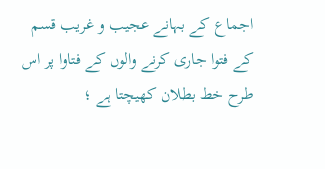اجماع کے بہانے عجیب و غریب قسم کے فتوا جاری کرنے والوں کے فتاوا پر اس طرح خط بطلان کھیچتا ہے ؛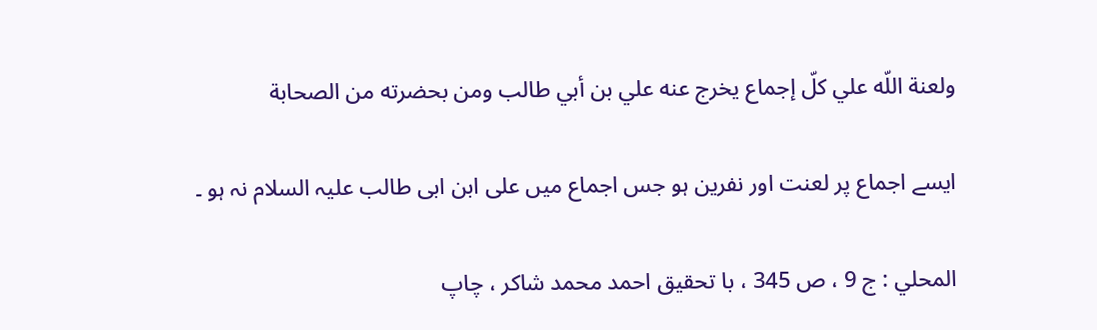ولعنة اللّه علي كلّ إجماع يخرج عنه علي بن أبي طالب ومن بحضرته من الصحابة

ایسے اجماع پر لعنت اور نفرین ہو جس اجماع میں علی ابن ابی طالب علیہ السلام نہ ہو ۔

المحلي : ج 9 ، ص 345 ، با تحقيق احمد محمد شاكر ، چاپ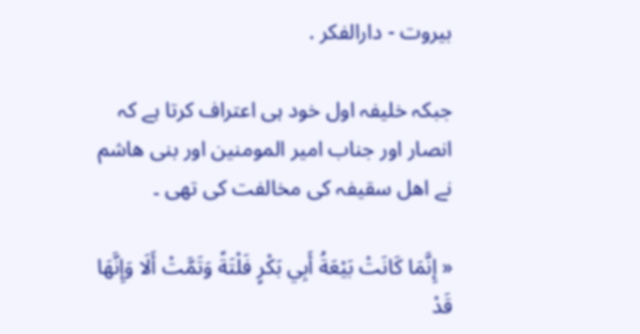بيروت - دارالفكر .

جبکہ خلیفہ اول خود ہی اعتراف کرتا ہے کہ انصار اور جناب امیر المومنین اور بنی ھاشم نے اھل سقیفہ کی مخالفت کی تھی ۔

« إِنَّمَا كَانَتْ بَيْعَةُ أَبِي بَكْرٍ فَلْتَةً وَتَمَّتْ أَلَا وَإِنَّهَا قَدْ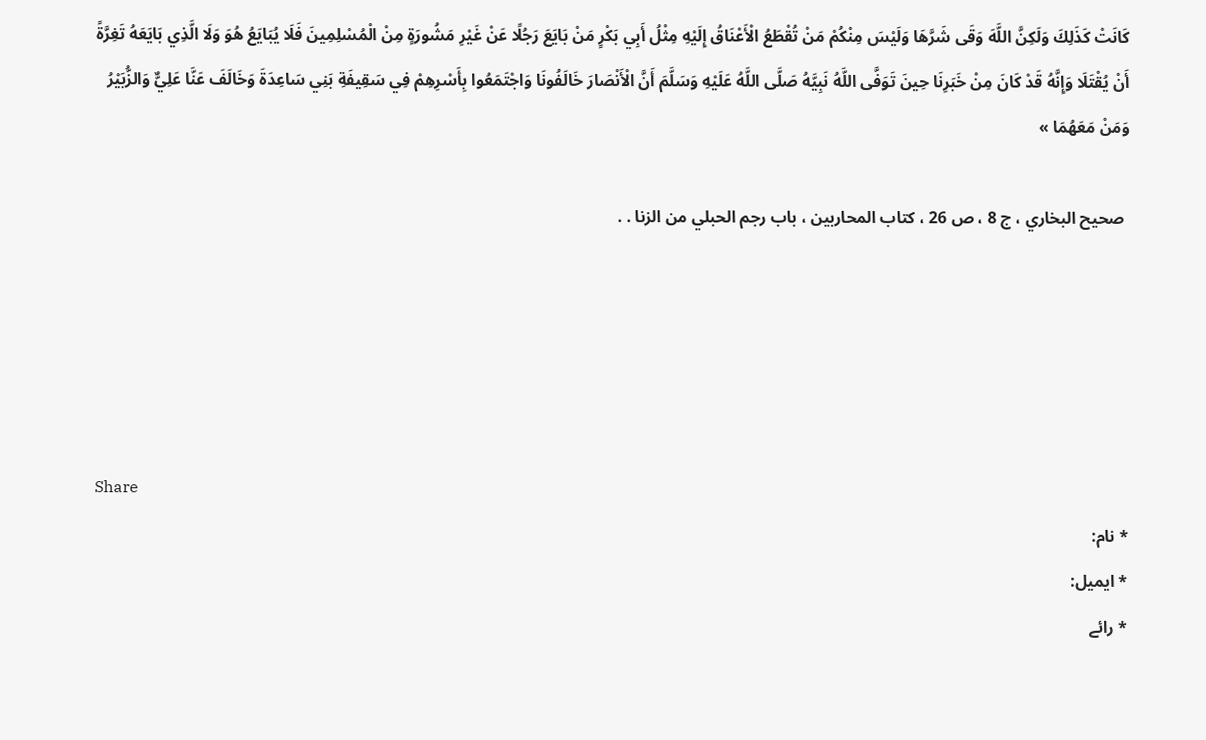كَانَتْ كَذَلِكَ وَلَكِنَّ اللَّهَ وَقَى شَرَّهَا وَلَيْسَ مِنْكُمْ مَنْ تُقْطَعُ الْأَعْنَاقُ إِلَيْهِ مِثْلُ أَبِي بَكْرٍ مَنْ بَايَعَ رَجُلًا عَنْ غَيْرِ مَشُورَةٍ مِنْ الْمُسْلِمِينَ فَلَا يُبَايَعُ هُوَ وَلَا الَّذِي بَايَعَهُ تَغِرَّةً أَنْ يُقْتَلَا وَإِنَّهُ قَدْ كَانَ مِنْ خَبَرِنَا حِينَ تَوَفَّى اللَّهُ نَبِيَّهُ صَلَّى اللَّهُ عَلَيْهِ وَسَلَّمَ أَنَّ الْأَنْصَارَ خَالَفُونَا وَاجْتَمَعُوا بِأَسْرِهِمْ فِي سَقِيفَةِ بَنِي سَاعِدَةَ وَخَالَفَ عَنَّا عَلِيٌّ وَالزُّبَيْرُ وَمَنْ مَعَهُمَا »

 صحيح البخاري ، ج 8 ، ص 26 ، كتاب المحاربين ، باب رجم الحبلي من الزنا . .





Share
* نام:
* ایمیل:
* رائے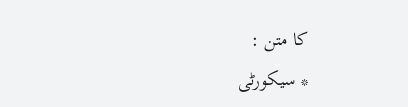کا متن :
* سیکورٹی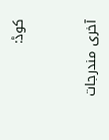کوڈ:


آخری مندرجات